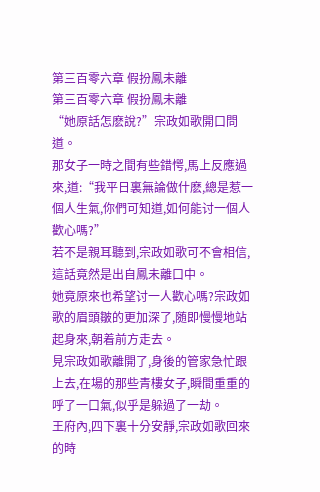第三百零六章 假扮鳳未離
第三百零六章 假扮鳳未離
“她原話怎麽說?”宗政如歌開口問道。
那女子一時之間有些錯愕,馬上反應過來,道:“我平日裏無論做什麽,總是惹一個人生氣,你們可知道,如何能讨一個人歡心嗎?”
若不是親耳聽到,宗政如歌可不會相信,這話竟然是出自鳳未離口中。
她竟原來也希望讨一人歡心嗎?宗政如歌的眉頭皺的更加深了,随即慢慢地站起身來,朝着前方走去。
見宗政如歌離開了,身後的管家急忙跟上去,在場的那些青樓女子,瞬間重重的呼了一口氣,似乎是躲過了一劫。
王府內,四下裏十分安靜,宗政如歌回來的時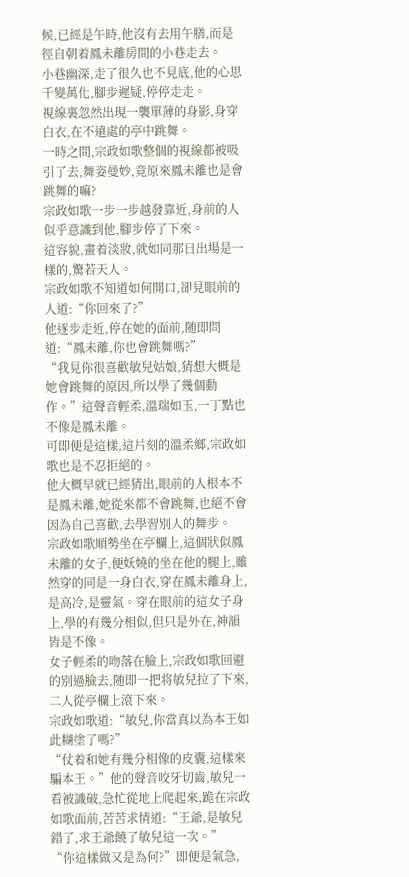候,已經是午時,他沒有去用午膳,而是徑自朝着鳳未離房間的小巷走去。
小巷幽深,走了很久也不見底,他的心思千變萬化,腳步遲疑,停停走走。
視線裏忽然出現一襲單薄的身影,身穿白衣,在不遠處的亭中跳舞。
一時之間,宗政如歌整個的視線都被吸引了去,舞姿曼妙,竟原來鳳未離也是會跳舞的嘛?
宗政如歌一步一步越發靠近,身前的人似乎意識到他,腳步停了下來。
這容貌,畫着淡妝,就如同那日出場是一樣的,驚若天人。
宗政如歌不知道如何開口,卻見眼前的人道:“你回來了?”
他逐步走近,停在她的面前,随即問道:“鳳未離,你也會跳舞嗎?”
“我見你很喜歡敏兒姑娘,猜想大概是她會跳舞的原因,所以學了幾個動作。”這聲音輕柔,溫瑞如玉,一丁點也不像是鳳未離。
可即便是這樣,這片刻的溫柔鄉,宗政如歌也是不忍拒絕的。
他大概早就已經猜出,眼前的人根本不是鳳未離,她從來都不會跳舞,也絕不會因為自己喜歡,去學習別人的舞步。
宗政如歌順勢坐在亭欄上,這個狀似鳳未離的女子,便妖嬈的坐在他的腿上,雖然穿的同是一身白衣,穿在鳳未離身上,是高冷,是靈氣。穿在眼前的這女子身上,學的有幾分相似,但只是外在,神韻皆是不像。
女子輕柔的吻落在臉上,宗政如歌回避的別過臉去,随即一把将敏兒拉了下來,二人從亭欄上滾下來。
宗政如歌道:“敏兒,你當真以為本王如此糊塗了嗎?”
“仗着和她有幾分相像的皮囊,這樣來騙本王。”他的聲音咬牙切齒,敏兒一看被識破,急忙從地上爬起來,跪在宗政如歌面前,苦苦求情道:“王爺,是敏兒錯了,求王爺饒了敏兒這一次。”
“你這樣做又是為何?”即便是氣急,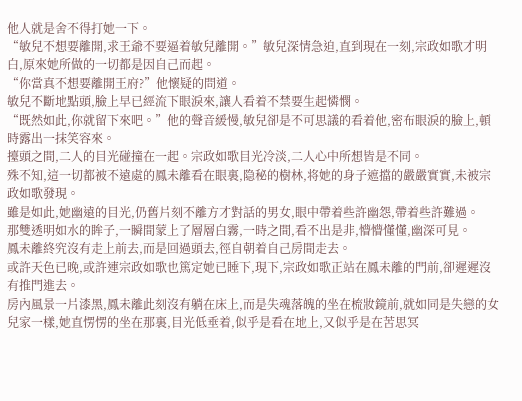他人就是舍不得打她一下。
“敏兒不想要離開,求王爺不要逼着敏兒離開。”敏兒深情急迫,直到現在一刻,宗政如歌才明白,原來她所做的一切都是因自己而起。
“你當真不想要離開王府?”他懷疑的問道。
敏兒不斷地點頭,臉上早已經流下眼淚來,讓人看着不禁要生起憐憫。
“既然如此,你就留下來吧。”他的聲音緩慢,敏兒卻是不可思議的看着他,密布眼淚的臉上,頓時露出一抹笑容來。
擡頭之間,二人的目光碰撞在一起。宗政如歌目光冷淡,二人心中所想皆是不同。
殊不知,這一切都被不遠處的鳳未離看在眼裏,隐秘的樹林,将她的身子遮擋的嚴嚴實實,未被宗政如歌發現。
雖是如此,她幽遠的目光,仍舊片刻不離方才對話的男女,眼中帶着些許幽怨,帶着些許難過。
那雙透明如水的眸子,一瞬間蒙上了層層白霧,一時之間,看不出是非,懵懵懂懂,幽深可見。
鳳未離終究沒有走上前去,而是回過頭去,徑自朝着自己房間走去。
或許天色已晚,或許連宗政如歌也篤定她已睡下,現下,宗政如歌正站在鳳未離的門前,卻遲遲沒有推門進去。
房內風景一片漆黑,鳳未離此刻沒有躺在床上,而是失魂落魄的坐在梳妝鏡前,就如同是失戀的女兒家一樣,她直愣愣的坐在那裏,目光低垂着,似乎是看在地上,又似乎是在苦思冥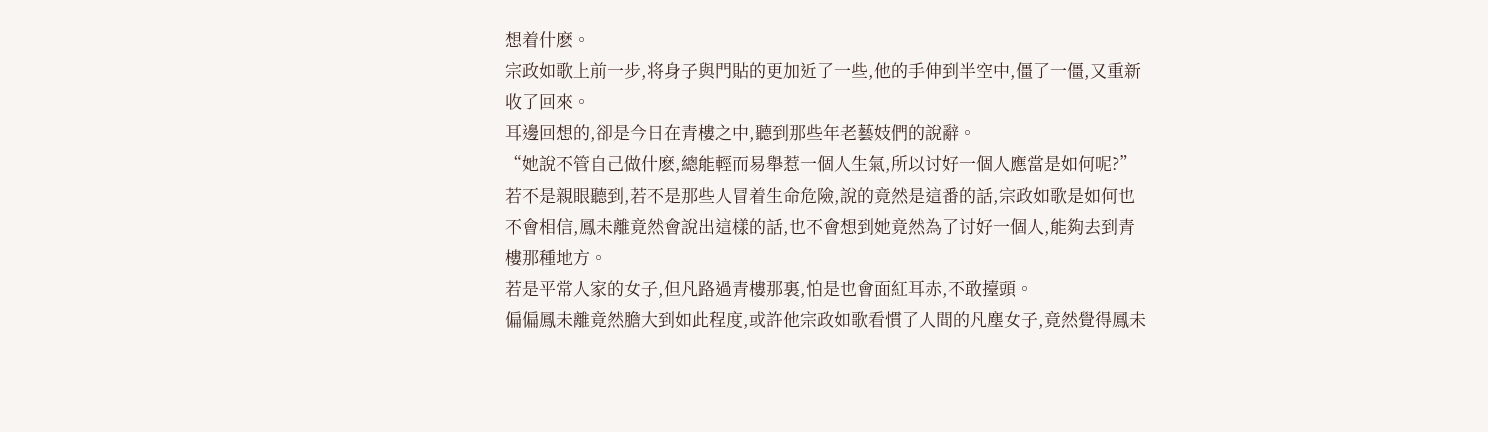想着什麽。
宗政如歌上前一步,将身子與門貼的更加近了一些,他的手伸到半空中,僵了一僵,又重新收了回來。
耳邊回想的,卻是今日在青樓之中,聽到那些年老藝妓們的說辭。
“她說不管自己做什麽,總能輕而易舉惹一個人生氣,所以讨好一個人應當是如何呢?”
若不是親眼聽到,若不是那些人冒着生命危險,說的竟然是這番的話,宗政如歌是如何也不會相信,鳳未離竟然會說出這樣的話,也不會想到她竟然為了讨好一個人,能夠去到青樓那種地方。
若是平常人家的女子,但凡路過青樓那裏,怕是也會面紅耳赤,不敢擡頭。
偏偏鳳未離竟然膽大到如此程度,或許他宗政如歌看慣了人間的凡塵女子,竟然覺得鳳未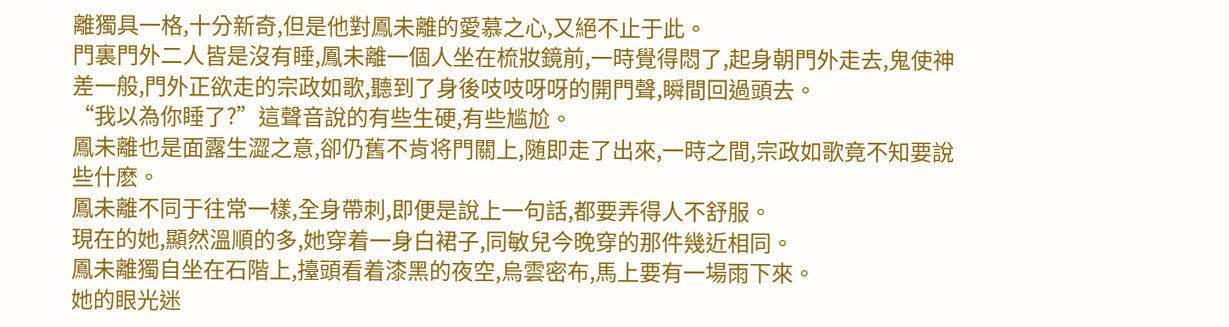離獨具一格,十分新奇,但是他對鳳未離的愛慕之心,又絕不止于此。
門裏門外二人皆是沒有睡,鳳未離一個人坐在梳妝鏡前,一時覺得悶了,起身朝門外走去,鬼使神差一般,門外正欲走的宗政如歌,聽到了身後吱吱呀呀的開門聲,瞬間回過頭去。
“我以為你睡了?”這聲音說的有些生硬,有些尴尬。
鳳未離也是面露生澀之意,卻仍舊不肯将門關上,随即走了出來,一時之間,宗政如歌竟不知要說些什麽。
鳳未離不同于往常一樣,全身帶刺,即便是說上一句話,都要弄得人不舒服。
現在的她,顯然溫順的多,她穿着一身白裙子,同敏兒今晚穿的那件幾近相同。
鳳未離獨自坐在石階上,擡頭看着漆黑的夜空,烏雲密布,馬上要有一場雨下來。
她的眼光迷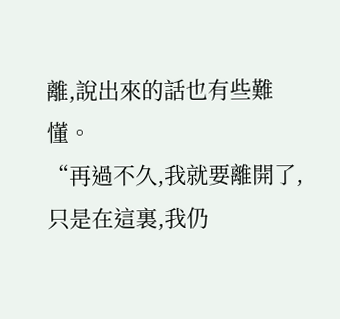離,說出來的話也有些難懂。
“再過不久,我就要離開了,只是在這裏,我仍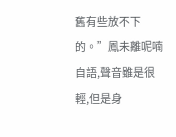舊有些放不下的。”鳳未離呢喃自語,聲音雖是很輕,但是身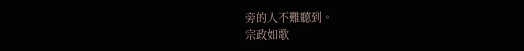旁的人不難聽到。
宗政如歌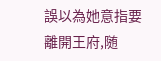誤以為她意指要離開王府,随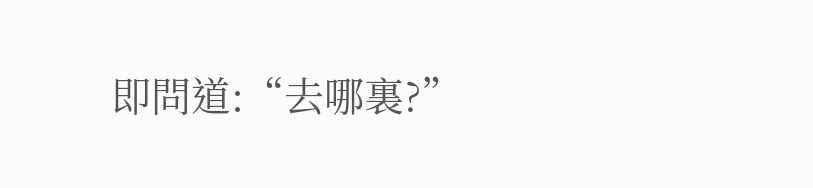即問道:“去哪裏?”